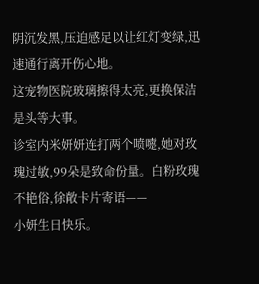阴沉发黑,压迫感足以让红灯变绿,迅速通行离开伤心地。
这宠物医院玻璃擦得太亮,更换保洁是头等大事。
诊室内米妍妍连打两个喷嚏,她对玫瑰过敏,99朵是致命份量。白粉玫瑰不艳俗,徐敞卡片寄语——
小妍生日快乐。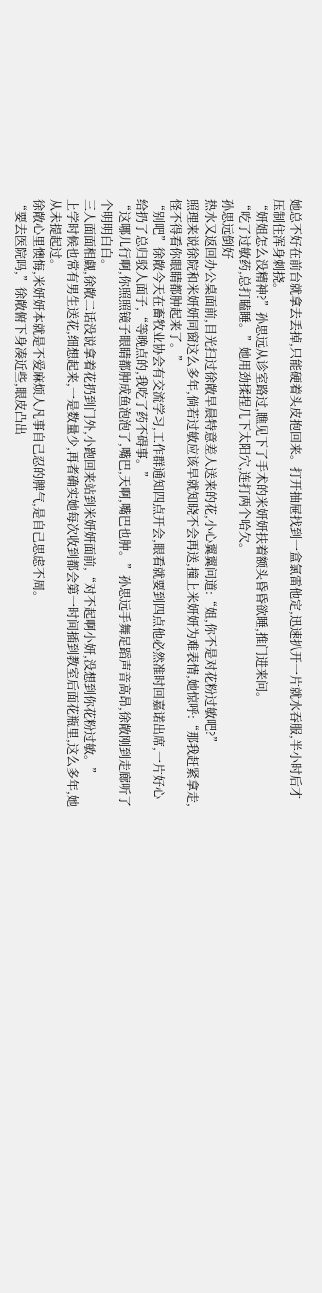她总不好在前台就拿去丢掉,只能硬着头皮抱回来。打开抽屉找到一盒氯雷他定,迅速扒开一片就水吞服,半小时后才压制住浑身刺挠。
“妍姐怎么没精神?”孙思远从诊室路过,瞧见下了手术的米妍妍扶着额头昏昏欲睡,推门进来问。
“吃了过敏药,总打瞌睡。”她用劲揉捏几下太阳穴,连打两个哈欠。
孙思远倒好
热水又返回办公桌面前,目光扫过徐敞早晨特意差人送来的花,小心翼翼问道:“姐,你不是对花粉过敏吧?”
照理来说徐院和米妍妍同窗这么多年,倘若过敏应该早就知晓不会再送,撞上米妍妍为难表情,她惊呼:“那我赶紧拿走,怪不得看你眼睛都肿起来了。”
“别吧”徐敞今天在畜牧业协会有交流学习,工作群通知四点开会,眼看就要到四点他必然准时回嘉诺出席,一片好心给扔了总归驳人面子,“等晚点的,我吃了药不碍事。”
“这哪儿行啊,你照照镜子眼睛都肿成鱼泡泡了,嘴巴,天啊,嘴巴也肿。”孙思远手舞足蹈声音高昂,徐敞刚到走廊听了个明明白白。
三人面面相觑,徐敞二话没说拿着花扔到门外,小跑回来站到米妍妍面前,“对不起啊小妍,没想到你花粉过敏。”
上学时候也常有男生送花,细想起来,一是数量少,再者确实她每次收到都会第一时间插到教室后面花瓶里,这么多年,她从未提起过。
徐敞心里懊悔,米妍妍本就是不爱麻烦人凡事自己忍的脾气,是自己思虑不周。
“要去医院吗,”徐敞俯下身凑近些,眼皮凸出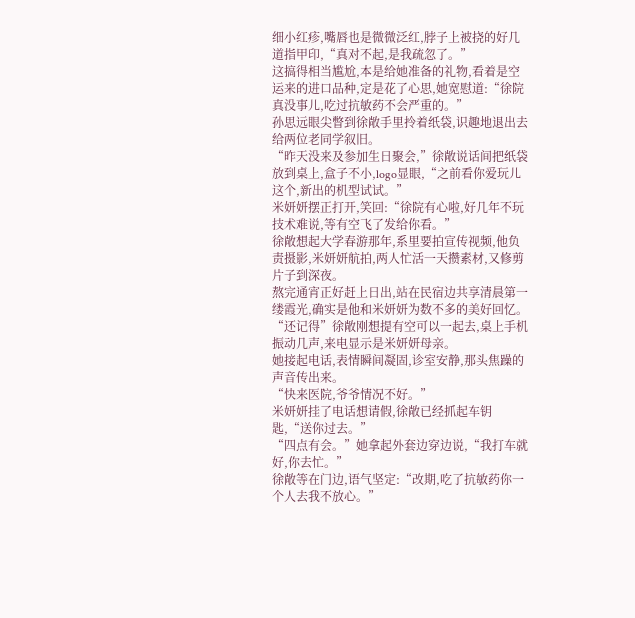细小红疹,嘴唇也是微微泛红,脖子上被挠的好几道指甲印,“真对不起,是我疏忽了。”
这搞得相当尴尬,本是给她准备的礼物,看着是空运来的进口品种,定是花了心思,她宽慰道:“徐院真没事儿,吃过抗敏药不会严重的。”
孙思远眼尖瞥到徐敞手里拎着纸袋,识趣地退出去给两位老同学叙旧。
“昨天没来及参加生日聚会,”徐敞说话间把纸袋放到桌上,盒子不小,logo显眼,“之前看你爱玩儿这个,新出的机型试试。”
米妍妍摆正打开,笑回:“徐院有心啦,好几年不玩技术难说,等有空飞了发给你看。”
徐敞想起大学春游那年,系里要拍宣传视频,他负责摄影,米妍妍航拍,两人忙活一天攒素材,又修剪片子到深夜。
熬完通宵正好赶上日出,站在民宿边共享清晨第一缕霞光,确实是他和米妍妍为数不多的美好回忆。
“还记得”徐敞刚想提有空可以一起去,桌上手机振动几声,来电显示是米妍妍母亲。
她接起电话,表情瞬间凝固,诊室安静,那头焦躁的声音传出来。
“快来医院,爷爷情况不好。”
米妍妍挂了电话想请假,徐敞已经抓起车钥匙,“送你过去。”
“四点有会。”她拿起外套边穿边说,“我打车就好,你去忙。”
徐敞等在门边,语气坚定:“改期,吃了抗敏药你一个人去我不放心。”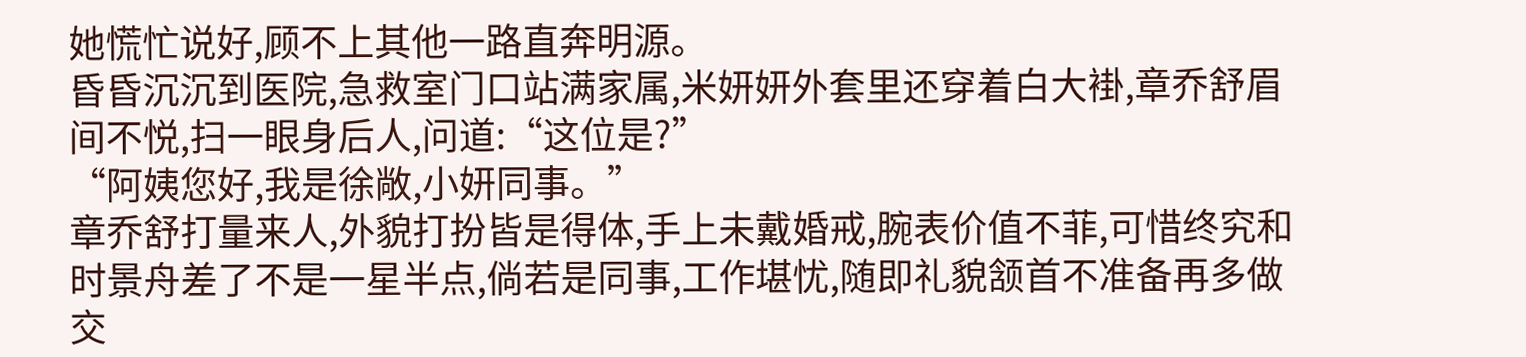她慌忙说好,顾不上其他一路直奔明源。
昏昏沉沉到医院,急救室门口站满家属,米妍妍外套里还穿着白大褂,章乔舒眉间不悦,扫一眼身后人,问道:“这位是?”
“阿姨您好,我是徐敞,小妍同事。”
章乔舒打量来人,外貌打扮皆是得体,手上未戴婚戒,腕表价值不菲,可惜终究和时景舟差了不是一星半点,倘若是同事,工作堪忧,随即礼貌颔首不准备再多做交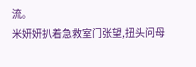流。
米妍妍扒着急救室门张望,扭头问母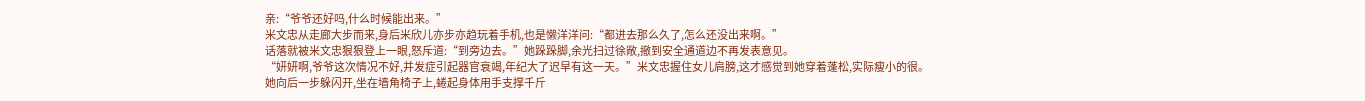亲:“爷爷还好吗,什么时候能出来。”
米文忠从走廊大步而来,身后米欣儿亦步亦趋玩着手机,也是懒洋洋问:“都进去那么久了,怎么还没出来啊。”
话落就被米文忠狠狠登上一眼,怒斥道:“到旁边去。”她跺跺脚,余光扫过徐敞,撤到安全通道边不再发表意见。
“妍妍啊,爷爷这次情况不好,并发症引起器官衰竭,年纪大了迟早有这一天。”米文忠握住女儿肩膀,这才感觉到她穿着蓬松,实际瘦小的很。
她向后一步躲闪开,坐在墙角椅子上,蜷起身体用手支撑千斤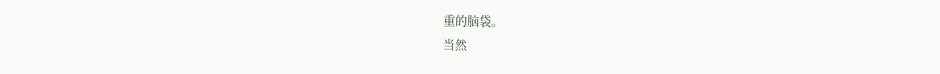重的脑袋。
当然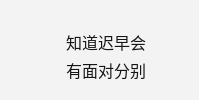知道迟早会有面对分别